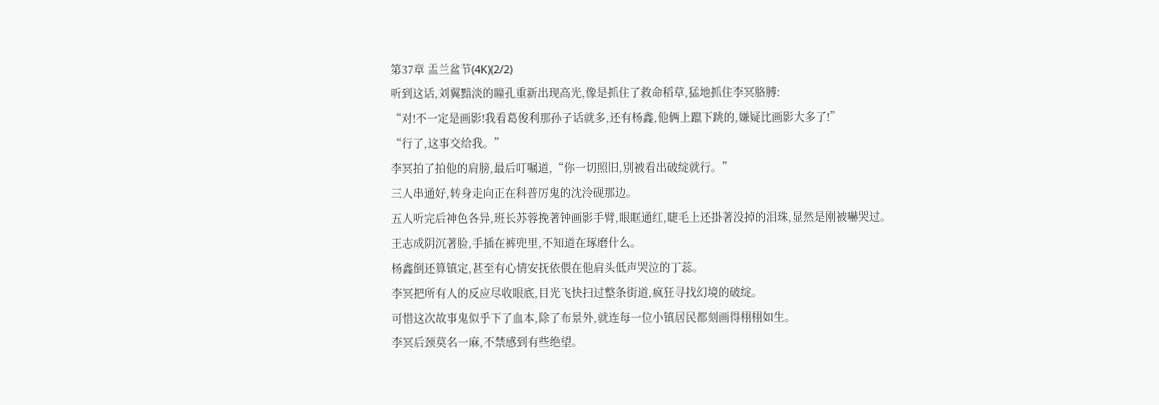第37章 盂兰盆节(4K)(2/2)
听到这话,刘翼黯淡的瞳孔重新出现高光,像是抓住了救命稻草,猛地抓住李冥胳膊:
“对!不一定是画影!我看葛俊利那孙子话就多,还有杨鑫,他俩上躥下跳的,嫌疑比画影大多了!”
“行了,这事交给我。”
李冥拍了拍他的肩膀,最后叮嘱道,“你一切照旧,別被看出破绽就行。”
三人串通好,转身走向正在科普厉鬼的沈泠砚那边。
五人听完后神色各异,班长苏蓉挽著钟画影手臂,眼眶通红,睫毛上还掛著没掉的泪珠,显然是刚被嚇哭过。
王志成阴沉著脸,手插在裤兜里,不知道在琢磨什么。
杨鑫倒还算镇定,甚至有心情安抚依偎在他肩头低声哭泣的丁蕊。
李冥把所有人的反应尽收眼底,目光飞快扫过整条街道,疯狂寻找幻境的破绽。
可惜这次故事鬼似乎下了血本,除了布景外,就连每一位小镇居民都刻画得栩栩如生。
李冥后颈莫名一麻,不禁感到有些绝望。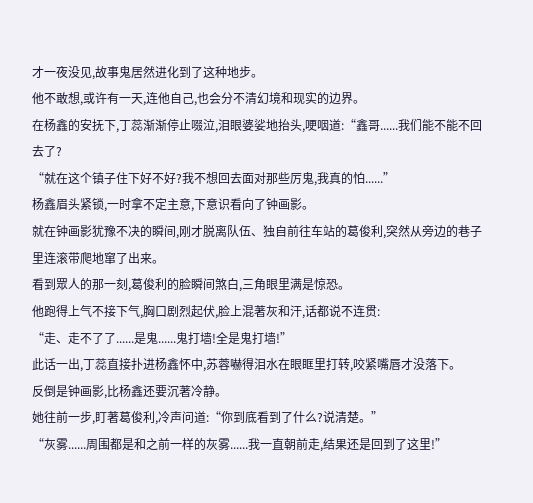才一夜没见,故事鬼居然进化到了这种地步。
他不敢想,或许有一天,连他自己,也会分不清幻境和现实的边界。
在杨鑫的安抚下,丁蕊渐渐停止啜泣,泪眼婆娑地抬头,哽咽道:“鑫哥......我们能不能不回去了?
“就在这个镇子住下好不好?我不想回去面对那些厉鬼,我真的怕......”
杨鑫眉头紧锁,一时拿不定主意,下意识看向了钟画影。
就在钟画影犹豫不决的瞬间,刚才脱离队伍、独自前往车站的葛俊利,突然从旁边的巷子里连滚带爬地窜了出来。
看到眾人的那一刻,葛俊利的脸瞬间煞白,三角眼里满是惊恐。
他跑得上气不接下气,胸口剧烈起伏,脸上混著灰和汗,话都说不连贯:
“走、走不了了......是鬼......鬼打墙!全是鬼打墙!”
此话一出,丁蕊直接扑进杨鑫怀中,苏蓉嚇得泪水在眼眶里打转,咬紧嘴唇才没落下。
反倒是钟画影,比杨鑫还要沉著冷静。
她往前一步,盯著葛俊利,冷声问道:“你到底看到了什么?说清楚。”
“灰雾......周围都是和之前一样的灰雾......我一直朝前走,结果还是回到了这里!”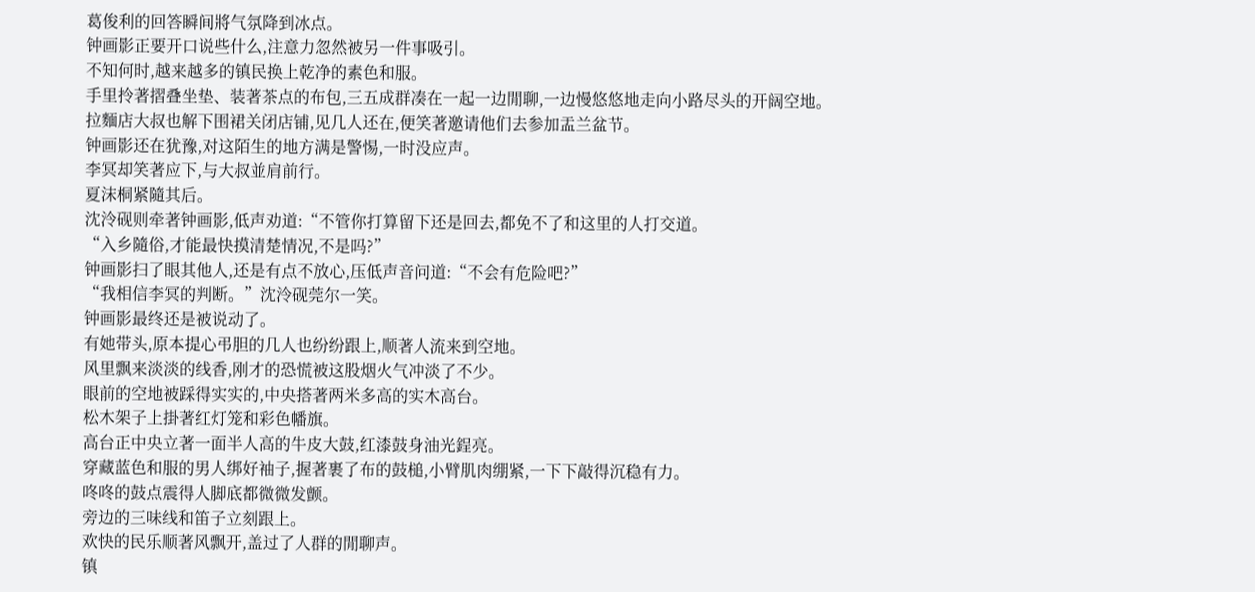葛俊利的回答瞬间將气氛降到冰点。
钟画影正要开口说些什么,注意力忽然被另一件事吸引。
不知何时,越来越多的镇民换上乾净的素色和服。
手里拎著摺叠坐垫、装著茶点的布包,三五成群凑在一起一边閒聊,一边慢悠悠地走向小路尽头的开阔空地。
拉麵店大叔也解下围裙关闭店铺,见几人还在,便笑著邀请他们去参加盂兰盆节。
钟画影还在犹豫,对这陌生的地方满是警惕,一时没应声。
李冥却笑著应下,与大叔並肩前行。
夏沫桐紧隨其后。
沈泠砚则牵著钟画影,低声劝道:“不管你打算留下还是回去,都免不了和这里的人打交道。
“入乡隨俗,才能最快摸清楚情况,不是吗?”
钟画影扫了眼其他人,还是有点不放心,压低声音问道:“不会有危险吧?”
“我相信李冥的判断。”沈泠砚莞尔一笑。
钟画影最终还是被说动了。
有她带头,原本提心弔胆的几人也纷纷跟上,顺著人流来到空地。
风里飘来淡淡的线香,刚才的恐慌被这股烟火气冲淡了不少。
眼前的空地被踩得实实的,中央搭著两米多高的实木高台。
松木架子上掛著红灯笼和彩色幡旗。
高台正中央立著一面半人高的牛皮大鼓,红漆鼓身油光鋥亮。
穿藏蓝色和服的男人绑好袖子,握著裹了布的鼓槌,小臂肌肉绷紧,一下下敲得沉稳有力。
咚咚的鼓点震得人脚底都微微发颤。
旁边的三味线和笛子立刻跟上。
欢快的民乐顺著风飘开,盖过了人群的閒聊声。
镇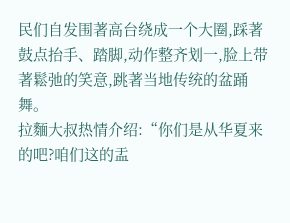民们自发围著高台绕成一个大圈,踩著鼓点抬手、踏脚,动作整齐划一,脸上带著鬆弛的笑意,跳著当地传统的盆踊舞。
拉麵大叔热情介绍:“你们是从华夏来的吧?咱们这的盂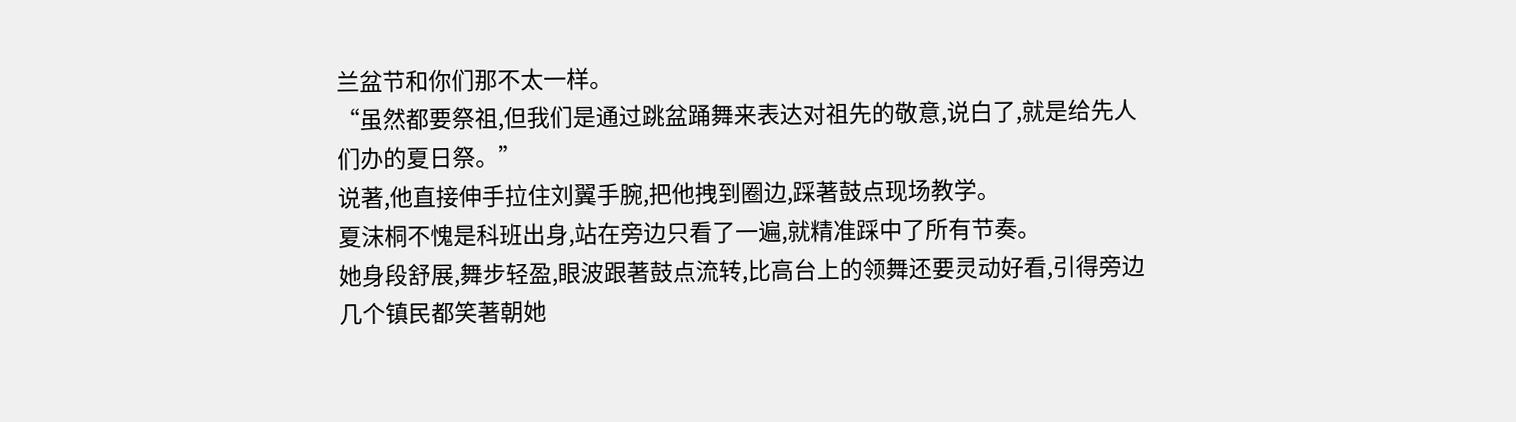兰盆节和你们那不太一样。
“虽然都要祭祖,但我们是通过跳盆踊舞来表达对祖先的敬意,说白了,就是给先人们办的夏日祭。”
说著,他直接伸手拉住刘翼手腕,把他拽到圈边,踩著鼓点现场教学。
夏沫桐不愧是科班出身,站在旁边只看了一遍,就精准踩中了所有节奏。
她身段舒展,舞步轻盈,眼波跟著鼓点流转,比高台上的领舞还要灵动好看,引得旁边几个镇民都笑著朝她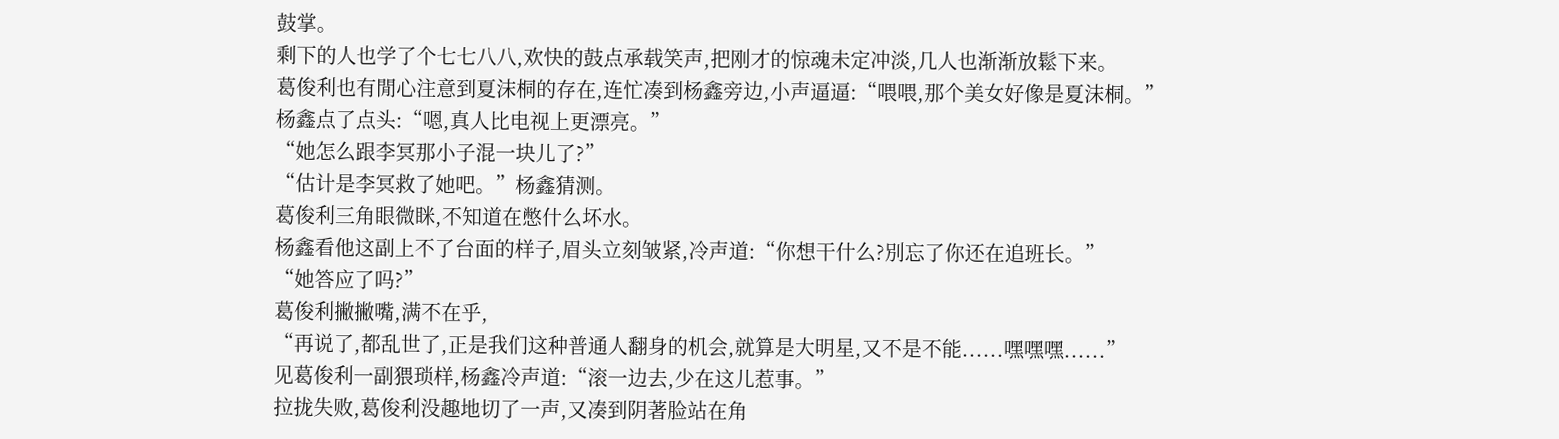鼓掌。
剩下的人也学了个七七八八,欢快的鼓点承载笑声,把刚才的惊魂未定冲淡,几人也渐渐放鬆下来。
葛俊利也有閒心注意到夏沫桐的存在,连忙凑到杨鑫旁边,小声逼逼:“喂喂,那个美女好像是夏沫桐。”
杨鑫点了点头:“嗯,真人比电视上更漂亮。”
“她怎么跟李冥那小子混一块儿了?”
“估计是李冥救了她吧。”杨鑫猜测。
葛俊利三角眼微眯,不知道在憋什么坏水。
杨鑫看他这副上不了台面的样子,眉头立刻皱紧,冷声道:“你想干什么?別忘了你还在追班长。”
“她答应了吗?”
葛俊利撇撇嘴,满不在乎,
“再说了,都乱世了,正是我们这种普通人翻身的机会,就算是大明星,又不是不能......嘿嘿嘿......”
见葛俊利一副猥琐样,杨鑫冷声道:“滚一边去,少在这儿惹事。”
拉拢失败,葛俊利没趣地切了一声,又凑到阴著脸站在角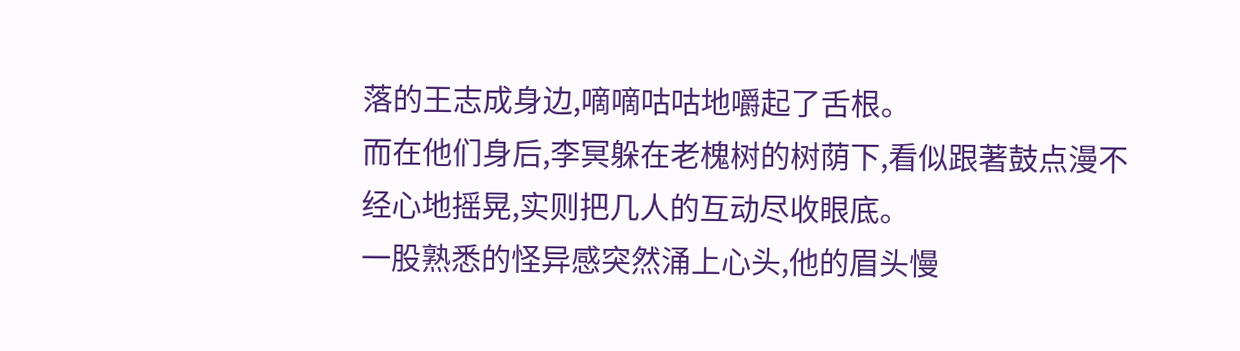落的王志成身边,嘀嘀咕咕地嚼起了舌根。
而在他们身后,李冥躲在老槐树的树荫下,看似跟著鼓点漫不经心地摇晃,实则把几人的互动尽收眼底。
一股熟悉的怪异感突然涌上心头,他的眉头慢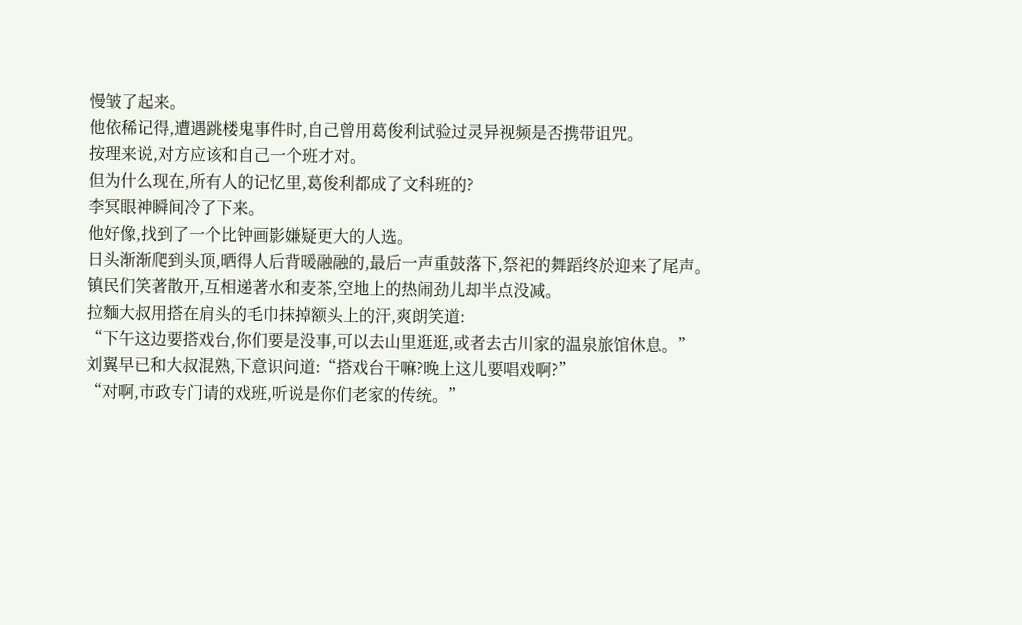慢皱了起来。
他依稀记得,遭遇跳楼鬼事件时,自己曾用葛俊利试验过灵异视频是否携带诅咒。
按理来说,对方应该和自己一个班才对。
但为什么现在,所有人的记忆里,葛俊利都成了文科班的?
李冥眼神瞬间冷了下来。
他好像,找到了一个比钟画影嫌疑更大的人选。
日头渐渐爬到头顶,晒得人后背暖融融的,最后一声重鼓落下,祭祀的舞蹈终於迎来了尾声。
镇民们笑著散开,互相递著水和麦茶,空地上的热闹劲儿却半点没减。
拉麵大叔用搭在肩头的毛巾抹掉额头上的汗,爽朗笑道:
“下午这边要搭戏台,你们要是没事,可以去山里逛逛,或者去古川家的温泉旅馆休息。”
刘翼早已和大叔混熟,下意识问道:“搭戏台干嘛?晚上这儿要唱戏啊?”
“对啊,市政专门请的戏班,听说是你们老家的传统。”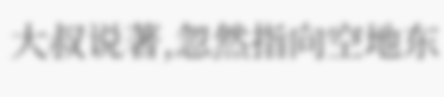大叔说著,忽然指向空地东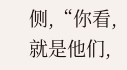侧,“你看,就是他们,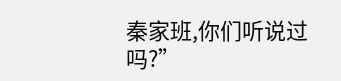秦家班,你们听说过吗?”